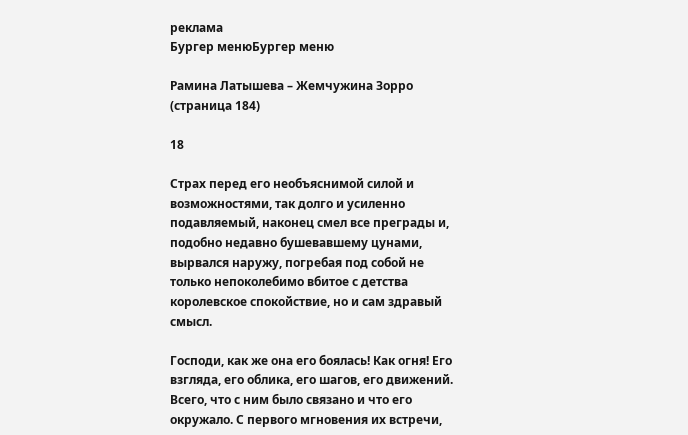реклама
Бургер менюБургер меню

Рамина Латышева – Жемчужина Зорро (страница 184)

18

Страх перед его необъяснимой силой и возможностями, так долго и усиленно подавляемый, наконец смел все преграды и, подобно недавно бушевавшему цунами, вырвался наружу, погребая под собой не только непоколебимо вбитое с детства королевское спокойствие, но и сам здравый смысл.

Господи, как же она его боялась! Как огня! Его взгляда, его облика, его шагов, его движений. Всего, что с ним было связано и что его окружало. С первого мгновения их встречи,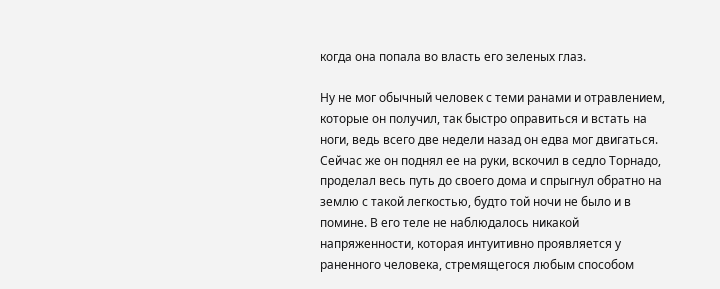когда она попала во власть его зеленых глаз.

Ну не мог обычный человек с теми ранами и отравлением, которые он получил, так быстро оправиться и встать на ноги, ведь всего две недели назад он едва мог двигаться. Сейчас же он поднял ее на руки, вскочил в седло Торнадо, проделал весь путь до своего дома и спрыгнул обратно на землю с такой легкостью, будто той ночи не было и в помине. В его теле не наблюдалось никакой напряженности, которая интуитивно проявляется у раненного человека, стремящегося любым способом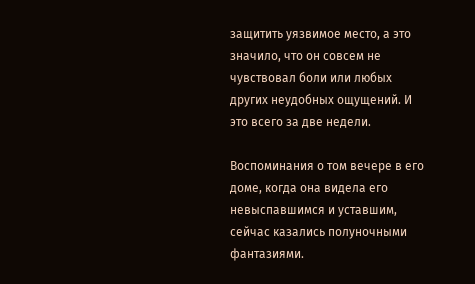защитить уязвимое место, а это значило, что он совсем не чувствовал боли или любых других неудобных ощущений. И это всего за две недели.

Воспоминания о том вечере в его доме, когда она видела его невыспавшимся и уставшим, сейчас казались полуночными фантазиями.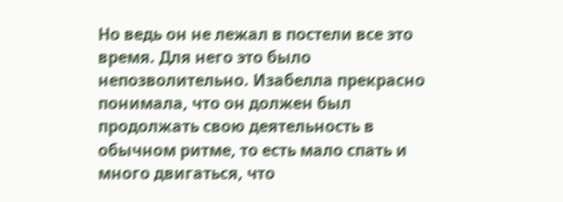Но ведь он не лежал в постели все это время. Для него это было непозволительно. Изабелла прекрасно понимала, что он должен был продолжать свою деятельность в обычном ритме, то есть мало спать и много двигаться, что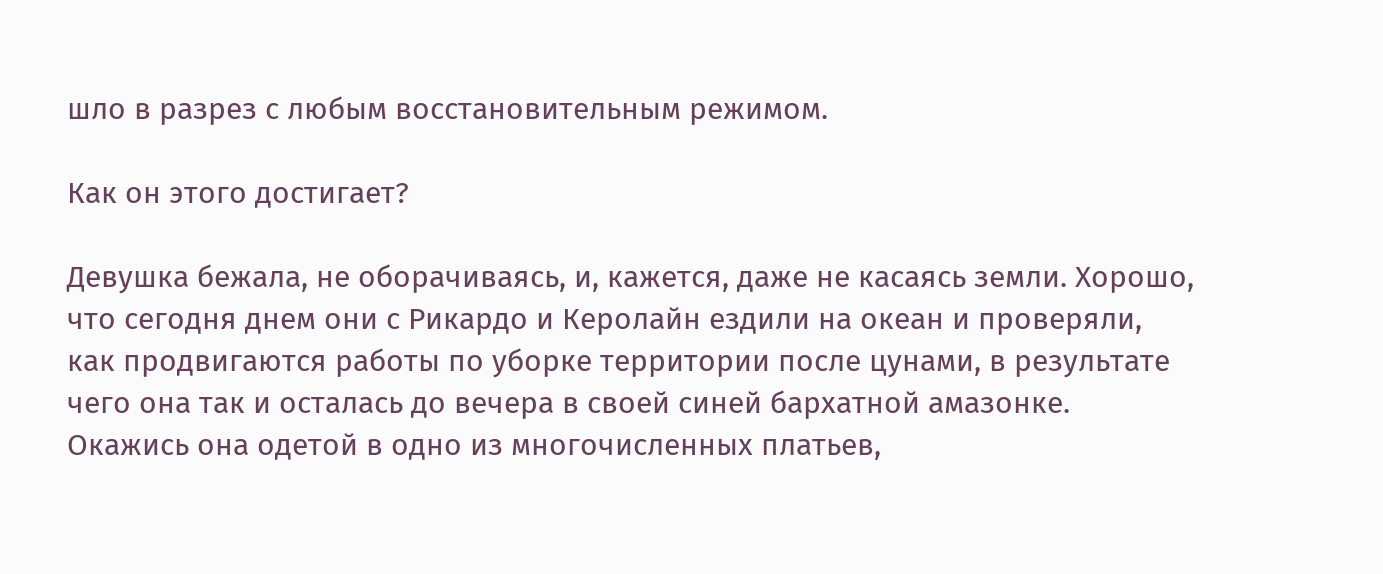шло в разрез с любым восстановительным режимом.

Как он этого достигает?

Девушка бежала, не оборачиваясь, и, кажется, даже не касаясь земли. Хорошо, что сегодня днем они с Рикардо и Керолайн ездили на океан и проверяли, как продвигаются работы по уборке территории после цунами, в результате чего она так и осталась до вечера в своей синей бархатной амазонке. Окажись она одетой в одно из многочисленных платьев,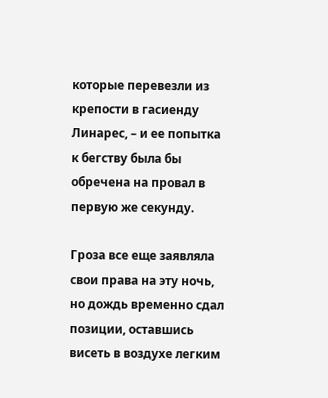которые перевезли из крепости в гасиенду Линарес, – и ее попытка к бегству была бы обречена на провал в первую же секунду.

Гроза все еще заявляла свои права на эту ночь, но дождь временно сдал позиции, оставшись висеть в воздухе легким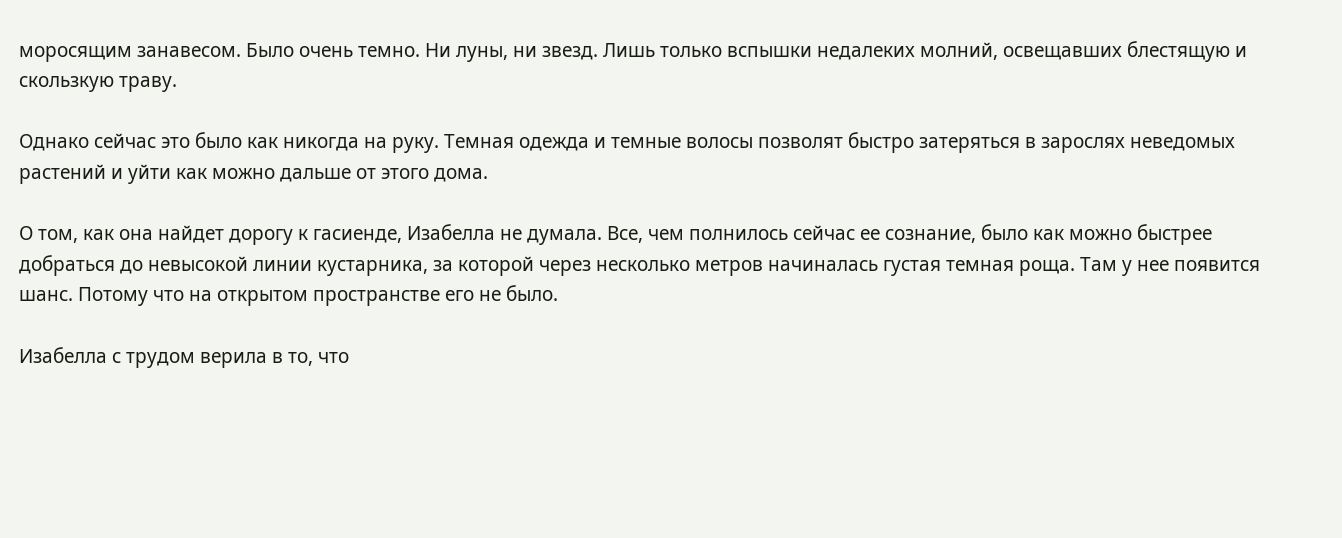моросящим занавесом. Было очень темно. Ни луны, ни звезд. Лишь только вспышки недалеких молний, освещавших блестящую и скользкую траву.

Однако сейчас это было как никогда на руку. Темная одежда и темные волосы позволят быстро затеряться в зарослях неведомых растений и уйти как можно дальше от этого дома.

О том, как она найдет дорогу к гасиенде, Изабелла не думала. Все, чем полнилось сейчас ее сознание, было как можно быстрее добраться до невысокой линии кустарника, за которой через несколько метров начиналась густая темная роща. Там у нее появится шанс. Потому что на открытом пространстве его не было.

Изабелла с трудом верила в то, что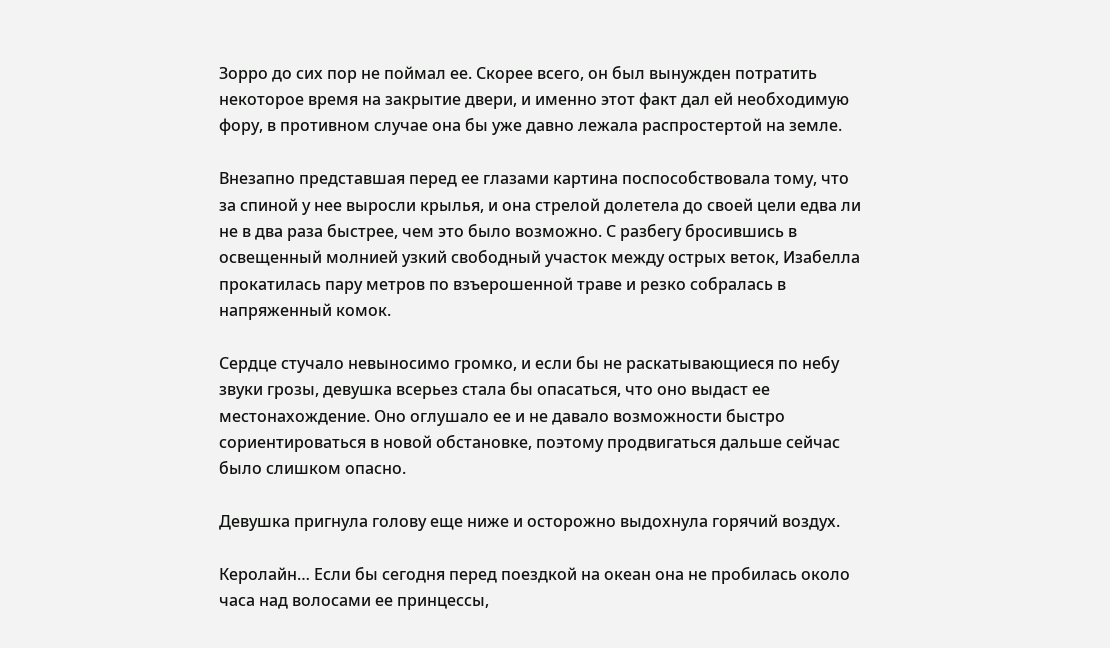Зорро до сих пор не поймал ее. Скорее всего, он был вынужден потратить некоторое время на закрытие двери, и именно этот факт дал ей необходимую фору, в противном случае она бы уже давно лежала распростертой на земле.

Внезапно представшая перед ее глазами картина поспособствовала тому, что за спиной у нее выросли крылья, и она стрелой долетела до своей цели едва ли не в два раза быстрее, чем это было возможно. С разбегу бросившись в освещенный молнией узкий свободный участок между острых веток, Изабелла прокатилась пару метров по взъерошенной траве и резко собралась в напряженный комок.

Сердце стучало невыносимо громко, и если бы не раскатывающиеся по небу звуки грозы, девушка всерьез стала бы опасаться, что оно выдаст ее местонахождение. Оно оглушало ее и не давало возможности быстро сориентироваться в новой обстановке, поэтому продвигаться дальше сейчас было слишком опасно.

Девушка пригнула голову еще ниже и осторожно выдохнула горячий воздух.

Керолайн… Если бы сегодня перед поездкой на океан она не пробилась около часа над волосами ее принцессы,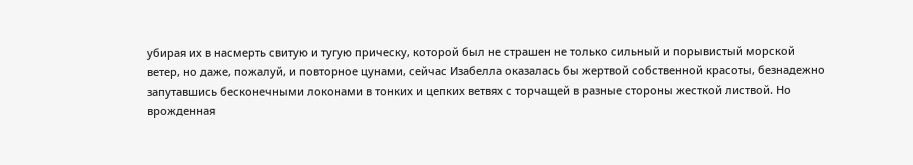убирая их в насмерть свитую и тугую прическу, которой был не страшен не только сильный и порывистый морской ветер, но даже, пожалуй, и повторное цунами, сейчас Изабелла оказалась бы жертвой собственной красоты, безнадежно запутавшись бесконечными локонами в тонких и цепких ветвях с торчащей в разные стороны жесткой листвой. Но врожденная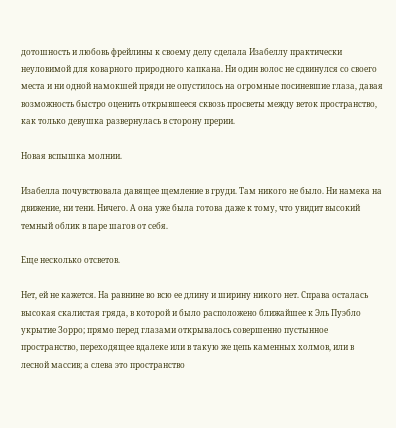дотошность и любовь фрейлины к своему делу сделала Изабеллу практически неуловимой для коварного природного капкана. Ни один волос не сдвинулся со своего места и ни одной намокшей пряди не опустилось на огромные посиневшие глаза, давая возможность быстро оценить открывшееся сквозь просветы между веток пространство, как только девушка развернулась в сторону прерии.

Новая вспышка молнии.

Изабелла почувствовала давящее щемление в груди. Там никого не было. Ни намека на движение, ни тени. Ничего. А она уже была готова даже к тому, что увидит высокий темный облик в паре шагов от себя.

Еще несколько отсветов.

Нет, ей не кажется. На равнине во всю ее длину и ширину никого нет. Справа осталась высокая скалистая гряда, в которой и было расположено ближайшее к Эль Пуэбло укрытие Зорро; прямо перед глазами открывалось совершенно пустынное пространство, переходящее вдалеке или в такую же цепь каменных холмов, или в лесной массив; а слева это пространство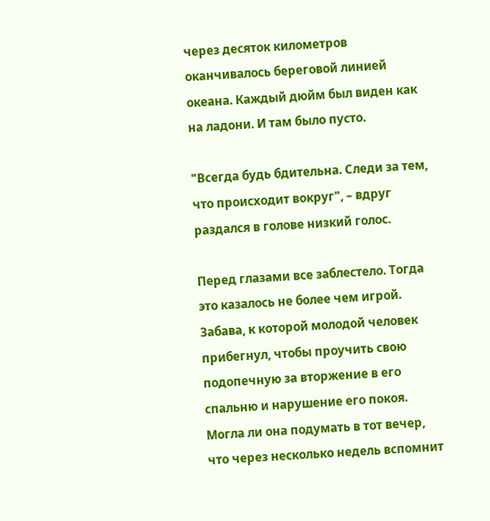через десяток километров оканчивалось береговой линией океана. Каждый дюйм был виден как на ладони. И там было пусто.

"Всегда будь бдительна. Следи за тем, что происходит вокруг", – вдруг раздался в голове низкий голос.

Перед глазами все заблестело. Тогда это казалось не более чем игрой. Забава, к которой молодой человек прибегнул, чтобы проучить свою подопечную за вторжение в его спальню и нарушение его покоя. Могла ли она подумать в тот вечер, что через несколько недель вспомнит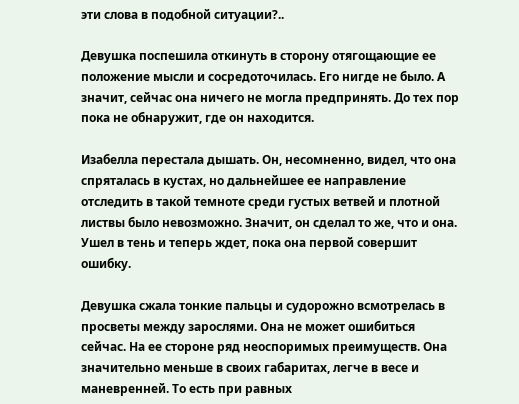эти слова в подобной ситуации?..

Девушка поспешила откинуть в сторону отягощающие ее положение мысли и сосредоточилась. Его нигде не было. А значит, сейчас она ничего не могла предпринять. До тех пор пока не обнаружит, где он находится.

Изабелла перестала дышать. Он, несомненно, видел, что она спряталась в кустах, но дальнейшее ее направление отследить в такой темноте среди густых ветвей и плотной листвы было невозможно. Значит, он сделал то же, что и она. Ушел в тень и теперь ждет, пока она первой совершит ошибку.

Девушка сжала тонкие пальцы и судорожно всмотрелась в просветы между зарослями. Она не может ошибиться сейчас. На ее стороне ряд неоспоримых преимуществ. Она значительно меньше в своих габаритах, легче в весе и маневренней. То есть при равных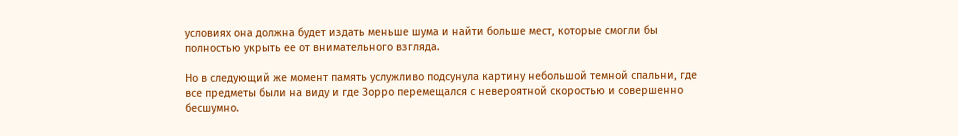условиях она должна будет издать меньше шума и найти больше мест, которые смогли бы полностью укрыть ее от внимательного взгляда.

Но в следующий же момент память услужливо подсунула картину небольшой темной спальни, где все предметы были на виду и где Зорро перемещался с невероятной скоростью и совершенно бесшумно.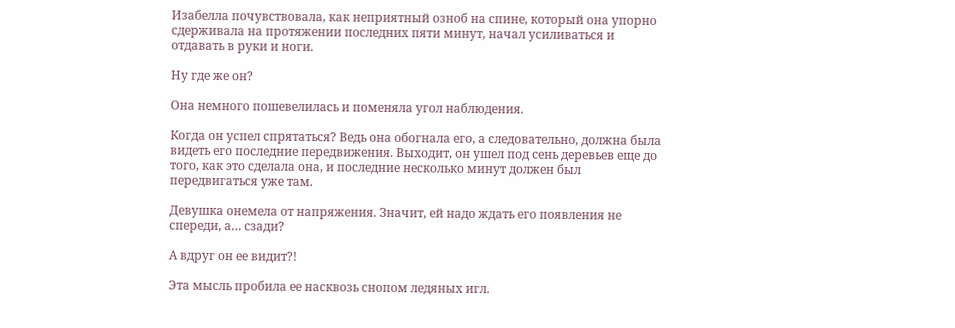Изабелла почувствовала, как неприятный озноб на спине, который она упорно сдерживала на протяжении последних пяти минут, начал усиливаться и отдавать в руки и ноги.

Ну где же он?

Она немного пошевелилась и поменяла угол наблюдения.

Когда он успел спрятаться? Ведь она обогнала его, а следовательно, должна была видеть его последние передвижения. Выходит, он ушел под сень деревьев еще до того, как это сделала она, и последние несколько минут должен был передвигаться уже там.

Девушка онемела от напряжения. Значит, ей надо ждать его появления не спереди, а… сзади?

А вдруг он ее видит?!

Эта мысль пробила ее насквозь снопом ледяных игл.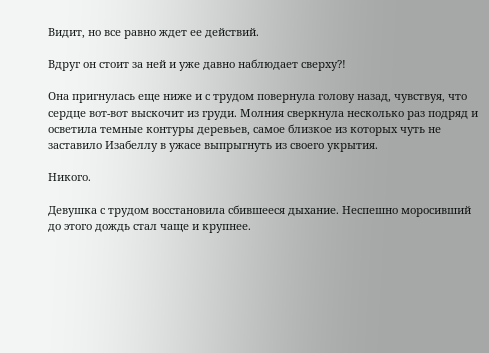Видит, но все равно ждет ее действий.

Вдруг он стоит за ней и уже давно наблюдает сверху?!

Она пригнулась еще ниже и с трудом повернула голову назад, чувствуя, что сердце вот-вот выскочит из груди. Молния сверкнула несколько раз подряд и осветила темные контуры деревьев, самое близкое из которых чуть не заставило Изабеллу в ужасе выпрыгнуть из своего укрытия.

Никого.

Девушка с трудом восстановила сбившееся дыхание. Неспешно моросивший до этого дождь стал чаще и крупнее.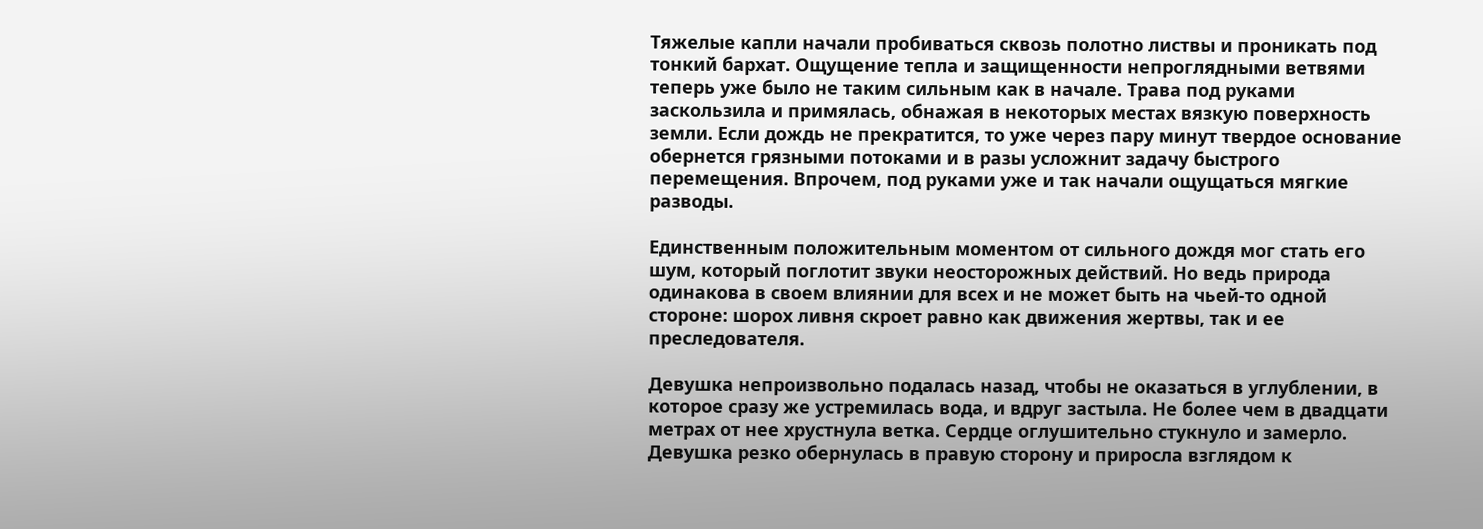Тяжелые капли начали пробиваться сквозь полотно листвы и проникать под тонкий бархат. Ощущение тепла и защищенности непроглядными ветвями теперь уже было не таким сильным как в начале. Трава под руками заскользила и примялась, обнажая в некоторых местах вязкую поверхность земли. Если дождь не прекратится, то уже через пару минут твердое основание обернется грязными потоками и в разы усложнит задачу быстрого перемещения. Впрочем, под руками уже и так начали ощущаться мягкие разводы.

Единственным положительным моментом от сильного дождя мог стать его шум, который поглотит звуки неосторожных действий. Но ведь природа одинакова в своем влиянии для всех и не может быть на чьей-то одной стороне: шорох ливня скроет равно как движения жертвы, так и ее преследователя.

Девушка непроизвольно подалась назад, чтобы не оказаться в углублении, в которое сразу же устремилась вода, и вдруг застыла. Не более чем в двадцати метрах от нее хрустнула ветка. Сердце оглушительно стукнуло и замерло. Девушка резко обернулась в правую сторону и приросла взглядом к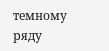темному ряду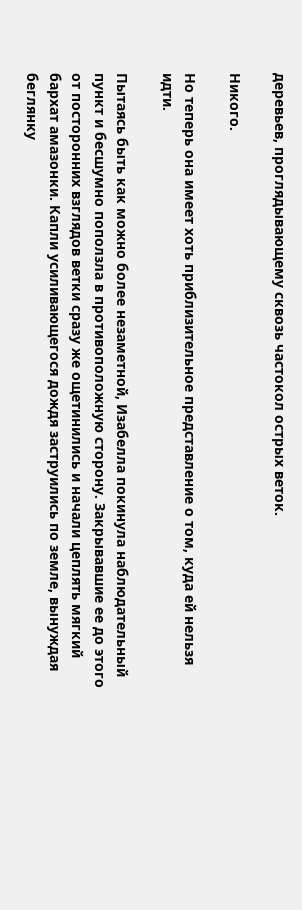деревьев, проглядывающему сквозь частокол острых веток.

Никого.

Но теперь она имеет хоть приблизительное представление о том, куда ей нельзя идти.

Пытаясь быть как можно более незаметной, Изабелла покинула наблюдательный пункт и бесшумно поползла в противоположную сторону. Закрывавшие ее до этого от посторонних взглядов ветки сразу же ощетинились и начали цеплять мягкий бархат амазонки. Капли усиливающегося дождя заструились по земле, вынуждая беглянку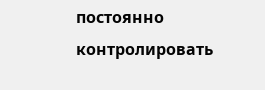постоянно контролировать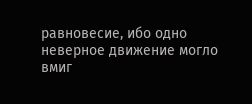равновесие, ибо одно неверное движение могло вмиг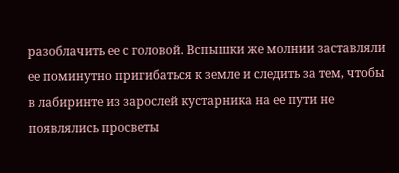разоблачить ее с головой. Вспышки же молнии заставляли ее поминутно пригибаться к земле и следить за тем, чтобы в лабиринте из зарослей кустарника на ее пути не появлялись просветы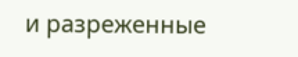и разреженные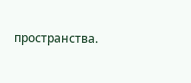пространства.